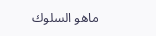ماهو السلوك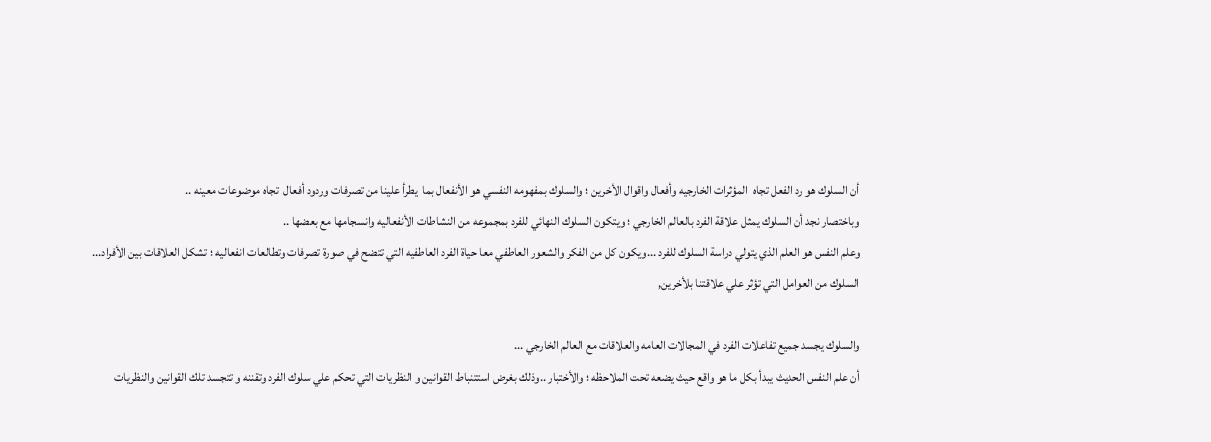أن السلوك هو رد الفعل تجاه  المؤثرات الخارجيه وأفعال واقوال الأخرين ؛ والسلوك بمفهومه النفسي هو الأنفعال بما  يطرأ علينا من تصرفات وردود أفعال  تجاه موضوعات معينه ..
وباختصار نجد أن السلوك يمثل علاقة الفرد بالعالم الخارجي ؛ ويتكون السلوك النهائي للفرد بمجموعه من النشاطات الأنفعاليه وانسجامها مع بعضها ..
وعلم النفس هو العلم الذي يتولي دراسة السلوك للفرد ...ويكون كل من الفكر والشعور العاطفي معا حياة الفرد العاطفيه التي تتضح في صورة تصرفات وتطالعات انفعاليه ؛ تشكل العلاقات بين الأفراد...
السلوك من العوامل التي تؤثر علي علاقتنا بلأخرين,

والسلوك يجسد جميع تفاعلات الفرد في المجالات العامه والعلاقات مع العالم الخارجي ...
أن علم النفس الحديث يبدأ بكل ما هو واقع حيث يضعه تحت الملاحظه ؛ والأختبار ..وذلك بغرض استتنباط القوانين و النظريات التي تحكم علي سلوك الفرد وتقننه و تتجسد تلك القوانين والنظريات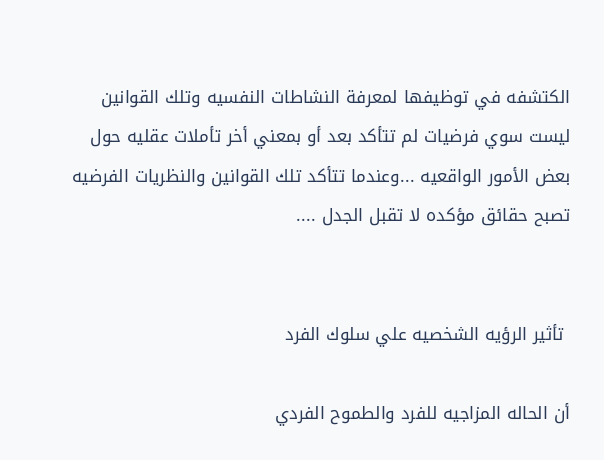الكتشفه في توظيفها لمعرفة النشاطات النفسيه وتلك القوانين ليست سوي فرضيات لم تتأكد بعد أو بمعني أخر تأملات عقليه حول بعض الأمور الواقعيه ...وعندما تتأكد تلك القوانين والنظريات الفرضيه تصبح حقائق مؤكده لا تقبل الجدل ....


 تأثير الرؤيه الشخصيه علي سلوك الفرد

أن الحاله المزاجيه للفرد والطموح الفردي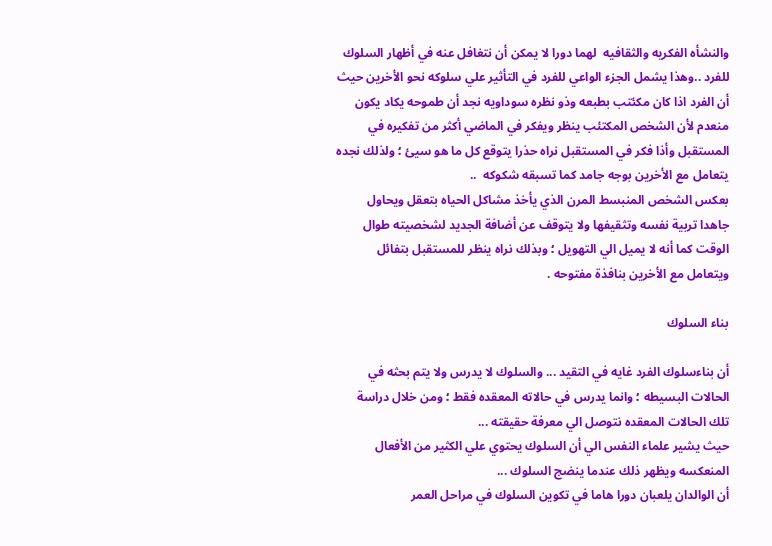والنشأه الفكريه والثقافيه  لهما دورا لا يمكن أن نتغافل عنه في أظهار السلوك للفرد ..وهذا يشمل الجزء الواعي للفرد في التأثير علي سلوكه نحو الأخرين حيث أن الفرد اذا كان مكئتب بطبعه وذو نظره سوداويه نجد أن طموحه يكاد يكون منعدم لأن الشخص المكتئب ينظر ويفكر في الماضي أكثر من تفكيره في المستقبل وأذا فكر في المستقبل نراه حذرا يتوقع كل ما هو سيئ ؛ ولذلك نجده يتعامل مع الأخرين بوجه جامد كما تسبقه شكوكه  ..
بعكس الشخص المنبسط المرن الذي يأخذ مشاكل الحياه بتعقل ويحاول جاهدا تربية نفسه وتثقيفها ولا يتوقف عن أضافة الجديد لشخصيته طوال الوقت كما أنه لا يميل الي التهويل ؛ وبذلك نراه ينظر للمستقبل بتفائل ويتعامل مع الأخرين بنافذة مفتوحه .

بناء السلوك

أن بناءسلوك الفرد غايه في التقيد ... والسلوك لا يدرس ولا يتم بحثه في الحالات البسيطه ؛ وانما يدرس في حالاته المعقده فقط ؛ ومن خلال دراسة تلك الحالات المعقده نتوصل الي معرفة حقيقته ...
حيث يشير علماء النفس الي أن السلوك يحتوي علي الكثير من الأفعال المنعكسه ويظهر ذلك عندما ينضج السلوك ...
أن الوالدان يلعبان دورا هاما في تكوين السلوك في مراحل العمر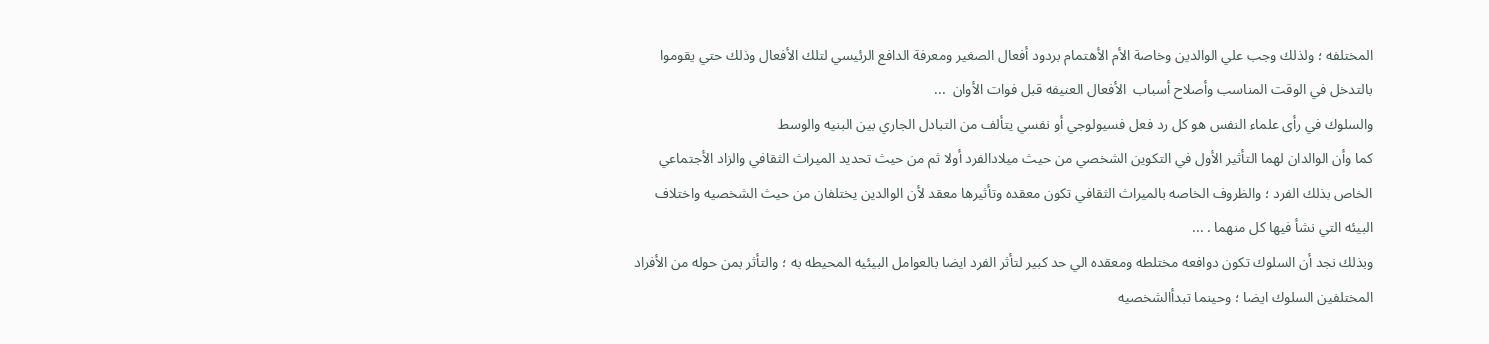المختلفه ؛ ولذلك وجب علي الوالدين وخاصة الأم الأهتمام بردود أفعال الصغير ومعرفة الدافع الرئيسي لتلك الأفعال وذلك حتي يقوموا بالتدخل في الوقت المناسب وأصلاح أسباب  الأفعال العنيفه قبل فوات الأوان  ...
والسلوك في رأى علماء النفس هو كل رد فعل فسيولوجي أو نفسي يتألف من التبادل الجاري بين البنيه والوسط
كما وأن الوالدان لهما التأثير الأول في التكوين الشخصي من حيث ميلادالفرد أولا ثم من حيث تحديد الميراث الثقافي والزاد الأجتماعي الخاص بذلك الفرد ؛ والظروف الخاصه بالميراث الثقافي تكون معقده وتأثيرها معقد لأن الوالدين يختلفان من حيث الشخصيه واختلاف البيئه التي نشأ فيها كل منهما . ...
وبذلك نجد أن السلوك تكون دوافعه مختلطه ومعقده الي حد كبير لتأثر الفرد ايضا بالعوامل البيئيه المحيطه به ؛ والتأثر بمن حوله من الأفراد المختلفين السلوك ايضا ؛ وحينما تبدأالشخصيه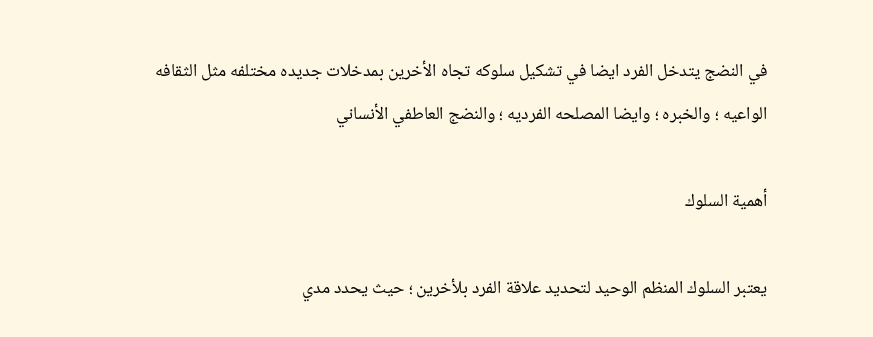في النضج يتدخل الفرد ايضا في تشكيل سلوكه تجاه الأخرين بمدخلات جديده مختلفه مثل الثقافه الواعيه ؛ والخبره ؛ وايضا المصلحه الفرديه ؛ والنضج العاطفي الأنساني

أهمية السلوك

يعتبر السلوك المنظم الوحيد لتحديد علاقة الفرد بلأخرين ؛ حيث يحدد مدي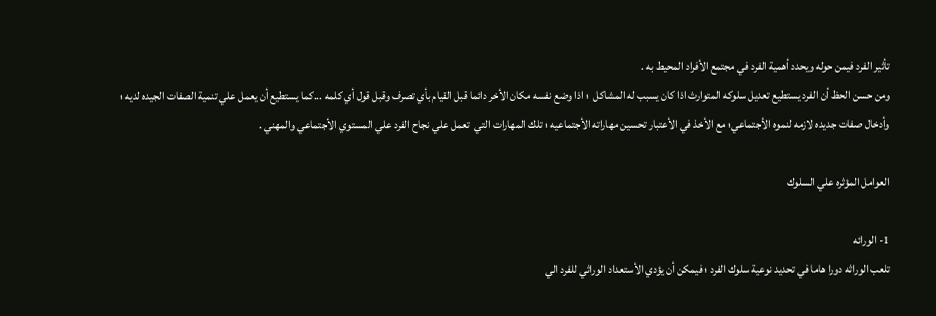تأثير الفرد فيمن حوله ويحدد أهمية الفرد في مجتمع الأفراد المحيط به .
ومن حسن الحظ أن الفرد يستطيع تعديل سلوكه المتوارث اذا كان يسبب له المشاكل  ؛ اذا وضع نفسه مكان الأخر دائما قبل القيام بأي تصرف وقبل قول أي كلمه ...كما يستطيع أن يعمل علي تنمية الصفات الجيده لديه ؛ وأدخال صفات جديده لازمه لنموه الأجتماعي؛ مع الأخذ في الأعتبار تحسين مهاراته الأجتماعيه ؛ تلك المهارات التي  تعمل علي نجاح الفرد علي المستوي الأجتماعي والمهني .

العوامل المؤثره علي السلوك

1- الورائه
تلعب الوراثه دورا هاما في تحديد نوعية سلوك الفرد ؛ فيمكن أن يؤدي الأستعداد الوراثي للفرد الي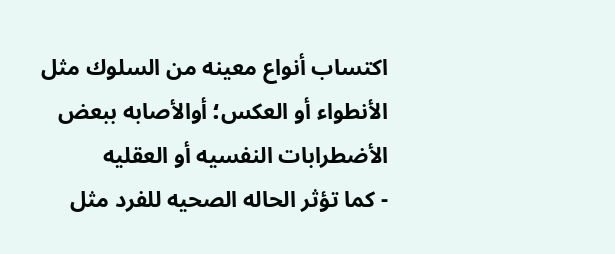اكتساب أنواع معينه من السلوك مثل الأنطواء أو العكس؛ أوالأصابه ببعض الأضطرابات النفسيه أو العقليه
- كما تؤثر الحاله الصحيه للفرد مثل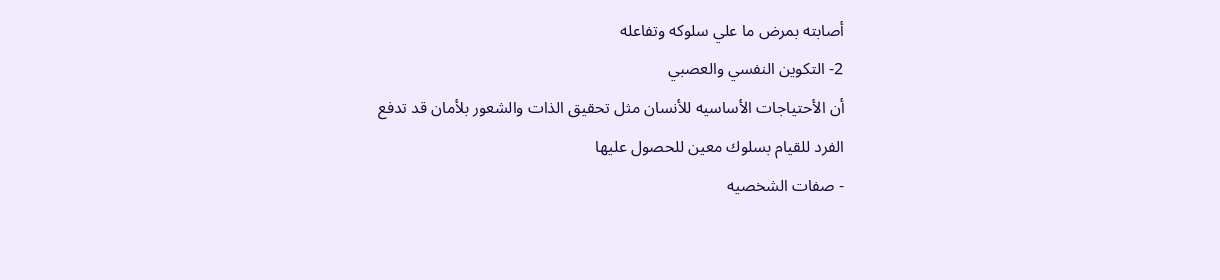أصابته بمرض ما علي سلوكه وتفاعله
2- التكوين النفسي والعصبي
أن الأحتياجات الأساسيه للأنسان مثل تحقيق الذات والشعور بلأمان قد تدفع الفرد للقيام بسلوك معين للحصول عليها
- صفات الشخصيه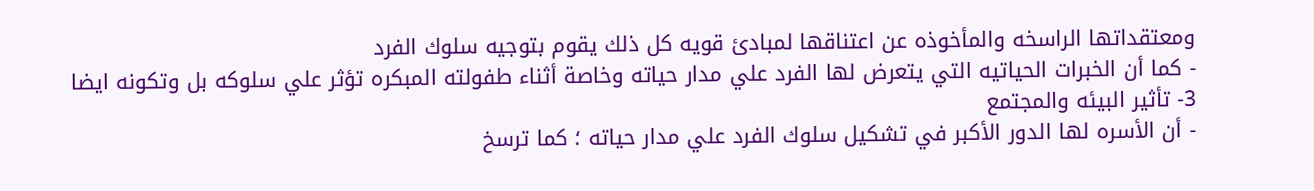ومعتقداتها الراسخه والمأخوذه عن اعتناقها لمبادئ قويه كل ذلك يقوم بتوجيه سلوك الفرد
- كما أن الخبرات الحياتيه التي يتعرض لها الفرد علي مدار حياته وخاصة أثناء طفولته المبكره تؤثر علي سلوكه بل وتكونه ايضا
3- تأثير البيئه والمجتمع
- أن الأسره لها الدور الأكبر في تشكيل سلوك الفرد علي مدار حياته ؛ كما ترسخ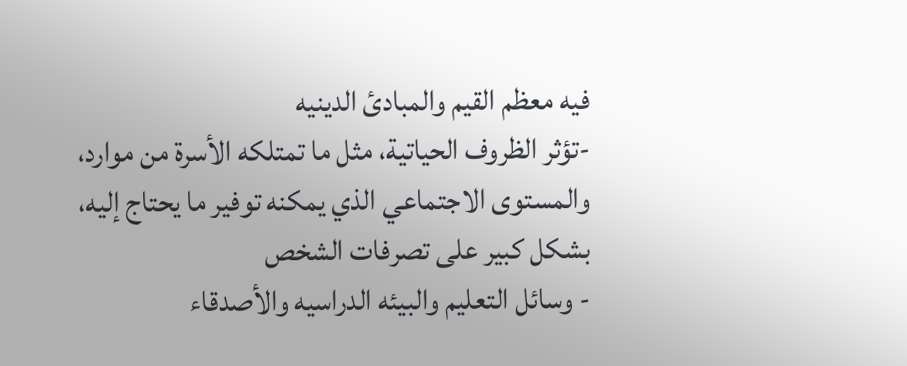فيه معظم القيم والمبادئ الدينيه
-تؤثر الظروف الحياتية، مثل ما تمتلكه الأسرة من موارد، والمستوى الاجتماعي الذي يمكنه توفير ما يحتاج إليه، بشكل كبير على تصرفات الشخص
- وسائل التعليم والبيئه الدراسيه والأصدقاء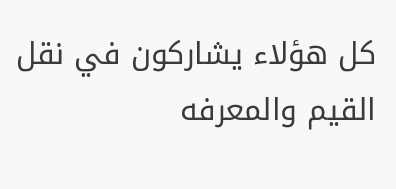كل هؤلاء يشاركون في نقل القيم والمعرفه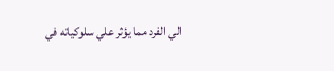الي الفرد مما يؤثر علي سلوكياته في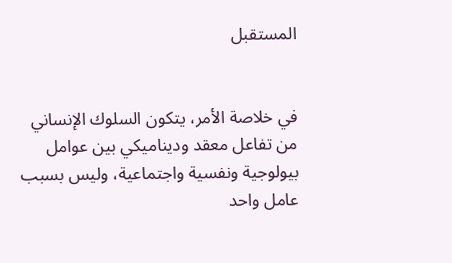المستقبل


في خلاصة الأمر، يتكون السلوك الإنساني من تفاعل معقد وديناميكي بين عوامل بيولوجية ونفسية واجتماعية، وليس بسبب عامل واحد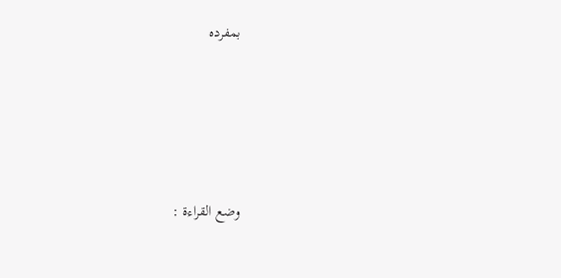بمفرده







وضع القراءة :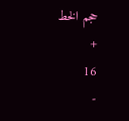حجم الخط
+
16
-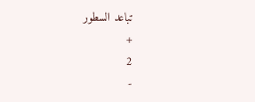تباعد السطور
+
2
-